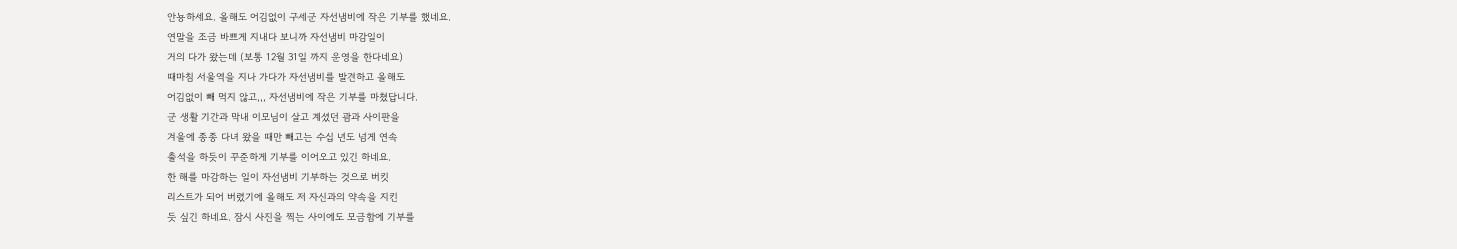안뇽하세요. 올해도 어김없이 구세군 자선냄비에 작은 기부를 했네요.
연말을 조금 바쁘게 지내다 보니까 자선냄비 마감일이
거의 다가 왔는데 (보통 12월 31일 까지 운영을 한다네요)
때마침 서울역을 지나 가다가 자선냄비를 발견하고 올해도
어김없이 빼 먹지 않고,,, 자선냄비에 작은 기부를 마쳤답니다.
군 생활 기간과 막내 이모님이 살고 계셨던 괌과 사이판을
겨울에 종종 다녀 왔을 때만 빼고는 수십 년도 넘게 연속
출석을 하듯이 꾸준하게 기부를 이어오고 있긴 하네요.
한 해를 마감하는 일이 자선냄비 기부하는 것으로 버킷
리스트가 되어 버렸기에 올해도 저 자신과의 약속을 지킨
듯 싶긴 하네요. 잠시 사진을 찍는 사이에도 모금함에 기부를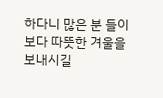하다니 많은 분 들이 보다 따뜻한 겨울을 보내시길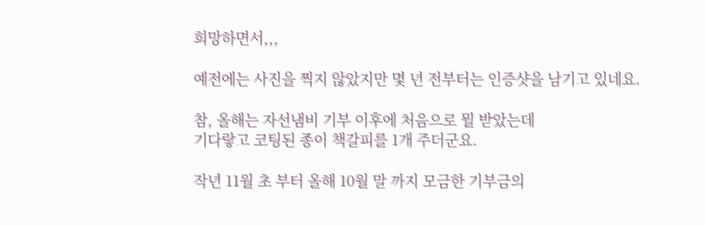희망하면서,,,

예전에는 사진을 찍지 않았지만 몇 년 전부터는 인증샷을 남기고 있네요.

참, 올해는 자선냄비 기부 이후에 처음으로 뭘 받았는데
기다랗고 코팅된 종이 책갈피를 1개 주더군요.

작년 11월 초 부터 올해 10월 말 까지 모금한 기부금의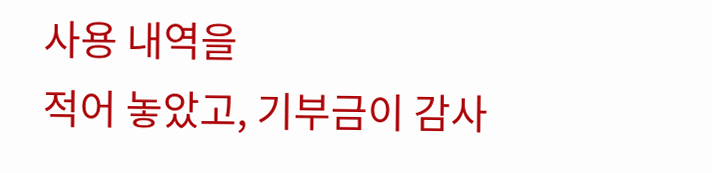사용 내역을
적어 놓았고, 기부금이 감사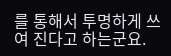를 통해서 투명하게 쓰여 진다고 하는군요.